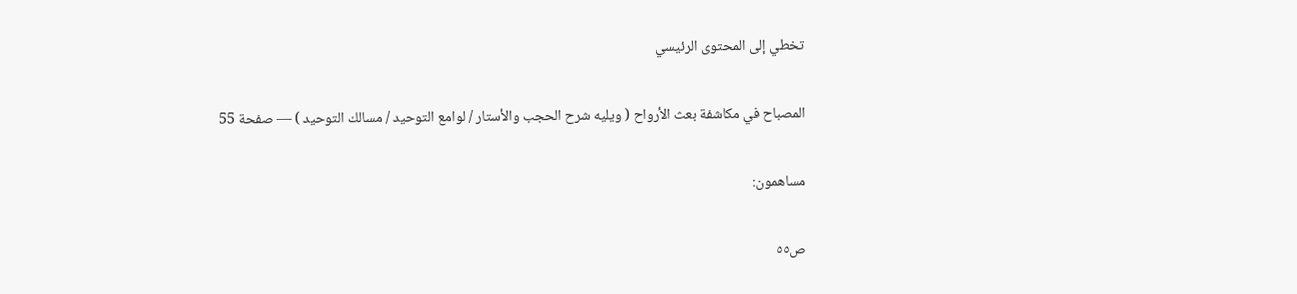تخطي إلى المحتوى الرئيسي

المصباح في مكاشفة بعث الأرواح ( ويليه شرح الحجب والأستار / لوامع التوحيد / مسالك التوحيد ) — صفحة 55

مساهمون:

ص٥٥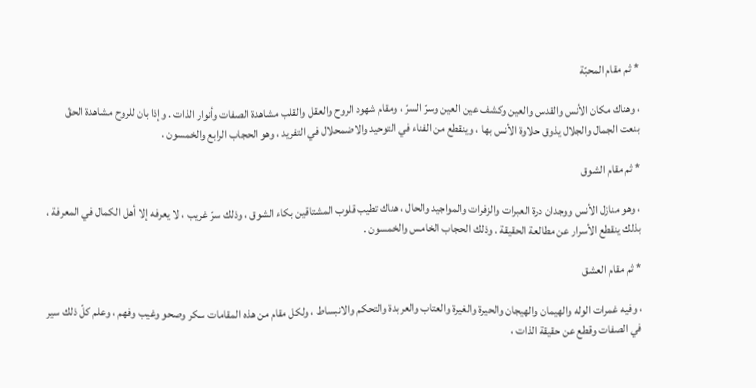* ثم مقام المحبّة

، وهناك مكان الأنس والقدس والعين وكشف عين العين وسرّ السرّ ، ومقام شهود الروح والعقل والقلب مشاهدة الصفات وأنوار الذات . وإذا بان للروح مشاهدة الحقّ بنعت الجمال والجلال يذوق حلاوة الأنس بها ، وينقطع من الفناء في التوحيد والاضمحلال في التفريد ، وهو الحجاب الرابع والخمسون .

* ثم مقام الشوق

، وهو منازل الأنس ووجدان درة العبرات والزفرات والمواجيد والحال ، هناك تطيب قلوب المشتاقين بكاء الشوق ، وذلك سرّ غريب ، لا يعرفه إلا أهل الكمال في المعرفة ، بذلك ينقطع الأسرار عن مطالعة الحقيقة . وذلك الحجاب الخامس والخمسون .

* ثم مقام العشق

، وفيه غمرات الوله والهيمان والهيجان والحيرة والغيرة والعتاب والعربدة والتحكم والانبساط ، ولكل مقام من هذه المقامات سكر وصحو وغيب وفهم ، وعلم كلّ ذلك سير في الصفات وقطع عن حقيقة الذات ،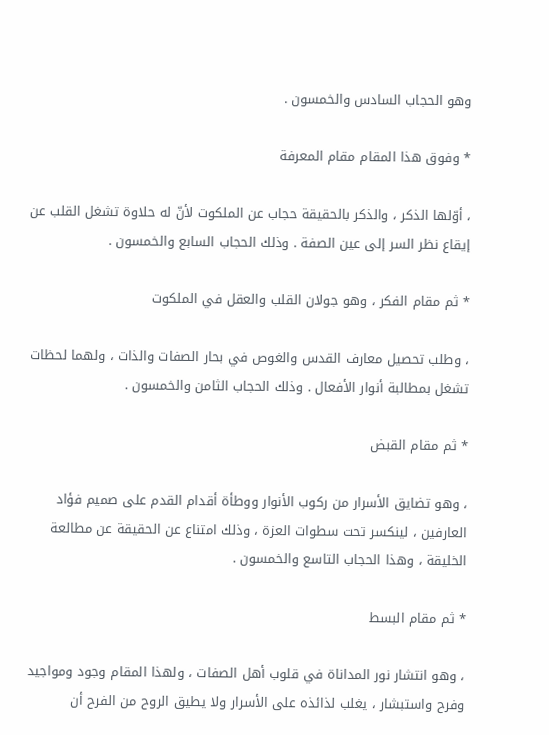وهو الحجاب السادس والخمسون .

* وفوق هذا المقام مقام المعرفة

، أوّلها الذكر ، والذكر بالحقيقة حجاب عن الملكوت لأنّ له حلاوة تشغل القلب عن إيقاع نظر السر إلى عين الصفة . وذلك الحجاب السابع والخمسون .

* ثم مقام الفكر ، وهو جولان القلب والعقل في الملكوت

، وطلب تحصيل معارف القدس والغوص في بحار الصفات والذات ، ولهما لحظات تشغل بمطالبة أنوار الأفعال . وذلك الحجاب الثامن والخمسون .

* ثم مقام القبض

، وهو تضايق الأسرار من ركوب الأنوار ووطأة أقدام القدم على صميم فؤاد العارفين ، لينكسر تحت سطوات العزة ، وذلك امتناع عن الحقيقة عن مطالعة الخليقة ، وهذا الحجاب التاسع والخمسون .

* ثم مقام البسط

، وهو انتشار نور المداناة في قلوب أهل الصفات ، ولهذا المقام وجود ومواجيد وفرح واستبشار ، يغلب لذائذه على الأسرار ولا يطيق الروح من الفرح أن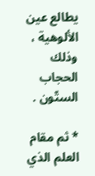يطالع عين الألوهية ، وذلك الحجاب الستّون .

* ثم مقام العلم الذي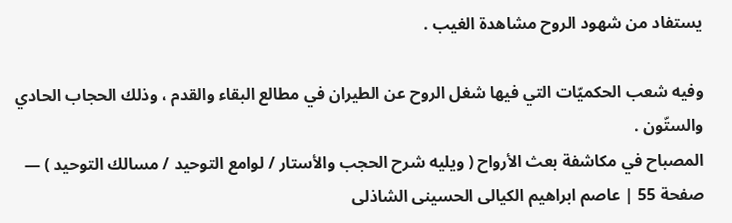يستفاد من شهود الروح مشاهدة الغيب .

وفيه شعب الحكميّات التي فيها شغل الروح عن الطيران في مطالع البقاء والقدم ، وذلك الحجاب الحادي والستّون .
المصباح في مكاشفة بعث الأرواح ( ويليه شرح الحجب والأستار / لوامع التوحيد / مسالك التوحيد ) — صفحة 55 | عاصم ابراهيم الكيالى الحسينى الشاذلى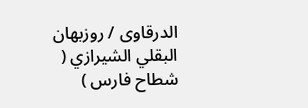الدرقاوى / روزبهان البقلي الشيرازي ( شطاح فارس )